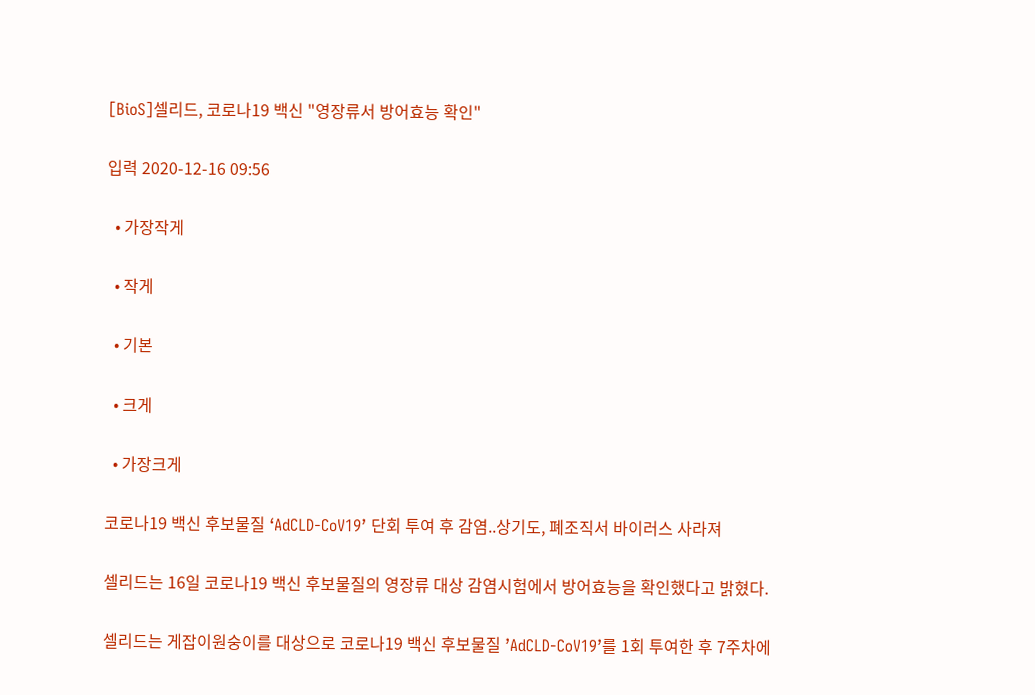[BioS]셀리드, 코로나19 백신 "영장류서 방어효능 확인"

입력 2020-12-16 09:56

  • 가장작게

  • 작게

  • 기본

  • 크게

  • 가장크게

코로나19 백신 후보물질 ‘AdCLD-CoV19’ 단회 투여 후 감염..상기도, 폐조직서 바이러스 사라져

셀리드는 16일 코로나19 백신 후보물질의 영장류 대상 감염시험에서 방어효능을 확인했다고 밝혔다.

셀리드는 게잡이원숭이를 대상으로 코로나19 백신 후보물질 ’AdCLD-CoV19’를 1회 투여한 후 7주차에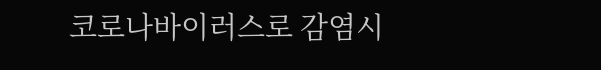코로나바이러스로 감염시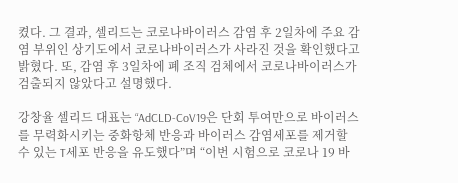켰다. 그 결과, 셀리드는 코로나바이러스 감염 후 2일차에 주요 감염 부위인 상기도에서 코로나바이러스가 사라진 것을 확인했다고 밝혔다. 또, 감염 후 3일차에 폐 조직 검체에서 코로나바이러스가 검출되지 않았다고 설명했다.

강창율 셀리드 대표는 “AdCLD-CoV19은 단회 투여만으로 바이러스를 무력화시키는 중화항체 반응과 바이러스 감염세포를 제거할 수 있는 T세포 반응을 유도했다”며 “이번 시험으로 코로나 19 바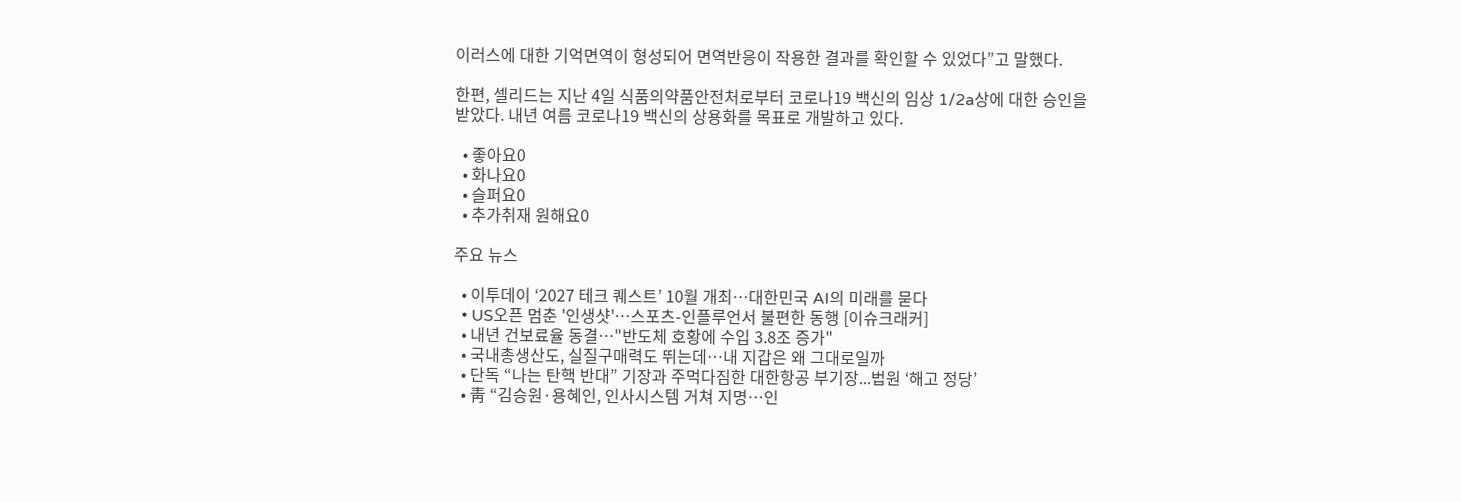이러스에 대한 기억면역이 형성되어 면역반응이 작용한 결과를 확인할 수 있었다”고 말했다.

한편, 셀리드는 지난 4일 식품의약품안전처로부터 코로나19 백신의 임상 1/2a상에 대한 승인을 받았다. 내년 여름 코로나19 백신의 상용화를 목표로 개발하고 있다.

  • 좋아요0
  • 화나요0
  • 슬퍼요0
  • 추가취재 원해요0

주요 뉴스

  • 이투데이 ‘2027 테크 퀘스트’ 10월 개최⋯대한민국 AI의 미래를 묻다
  • US오픈 멈춘 '인생샷'…스포츠-인플루언서 불편한 동행 [이슈크래커]
  • 내년 건보료율 동결⋯"반도체 호황에 수입 3.8조 증가"
  • 국내총생산도, 실질구매력도 뛰는데⋯내 지갑은 왜 그대로일까
  • 단독 “나는 탄핵 반대” 기장과 주먹다짐한 대한항공 부기장...법원 ‘해고 정당’
  • 靑 “김승원·용혜인, 인사시스템 거쳐 지명…인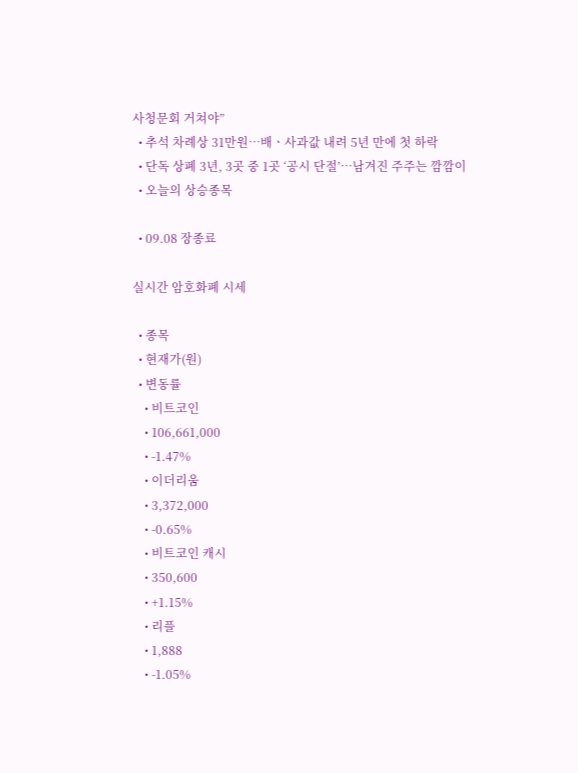사청문회 거쳐야”
  • 추석 차례상 31만원⋯배ㆍ사과값 내려 5년 만에 첫 하락
  • 단독 상폐 3년, 3곳 중 1곳 ‘공시 단절’…남겨진 주주는 깜깜이
  • 오늘의 상승종목

  • 09.08 장종료

실시간 암호화폐 시세

  • 종목
  • 현재가(원)
  • 변동률
    • 비트코인
    • 106,661,000
    • -1.47%
    • 이더리움
    • 3,372,000
    • -0.65%
    • 비트코인 캐시
    • 350,600
    • +1.15%
    • 리플
    • 1,888
    • -1.05%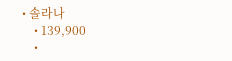• 솔라나
    • 139,900
    •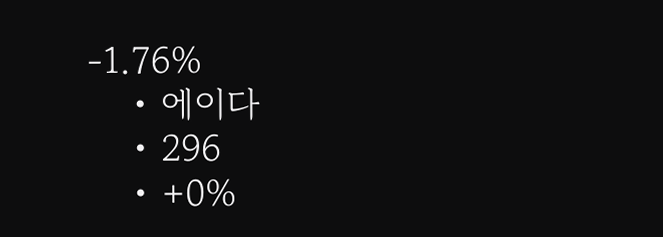-1.76%
    • 에이다
    • 296
    • +0%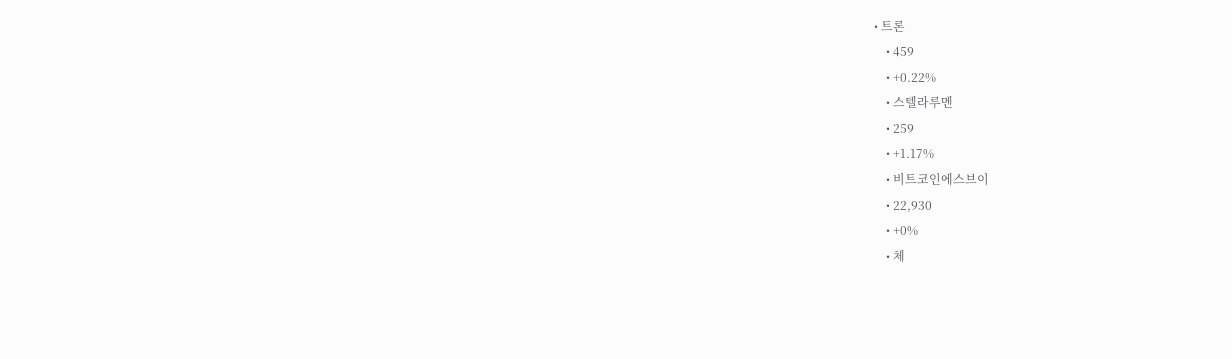• 트론
    • 459
    • +0.22%
    • 스텔라루멘
    • 259
    • +1.17%
    • 비트코인에스브이
    • 22,930
    • +0%
    • 체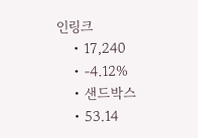인링크
    • 17,240
    • -4.12%
    • 샌드박스
    • 53.14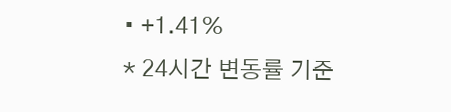• +1.41%
* 24시간 변동률 기준